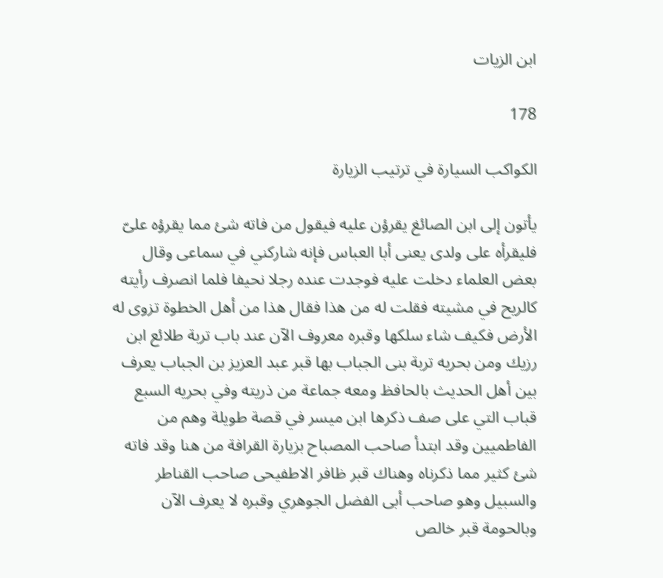ابن الزيات

178

الكواكب السيارة في ترتيب الزيارة

يأتون إلى ابن الصائغ يقرؤن عليه فيقول من فاته شئ مما يقرؤه علىّ فليقرأه على ولدى يعنى أبا العباس فإنه شاركني في سماعى وقال بعض العلماء دخلت عليه فوجدت عنده رجلا نحيفا فلما انصرف رأيته كالريح في مشيته فقلت له من هذا فقال هذا من أهل الخطوة تزوى له الأرض فكيف شاء سلكها وقبره معروف الآن عند باب تربة طلائع ابن رزيك ومن بحريه تربة بنى الجباب بها قبر عبد العزيز بن الجباب يعرف بين أهل الحديث بالحافظ ومعه جماعة من ذريته وفي بحريه السبع قباب التي على صف ذكرها ابن ميسر في قصة طويلة وهم من الفاطميين وقد ابتدأ صاحب المصباح بزيارة القرافة من هنا وقد فاته شئ كثير مما ذكرناه وهناك قبر ظافر الاطفيحى صاحب القناطر والسبيل وهو صاحب أبى الفضل الجوهري وقبره لا يعرف الآن وبالحومة قبر خالص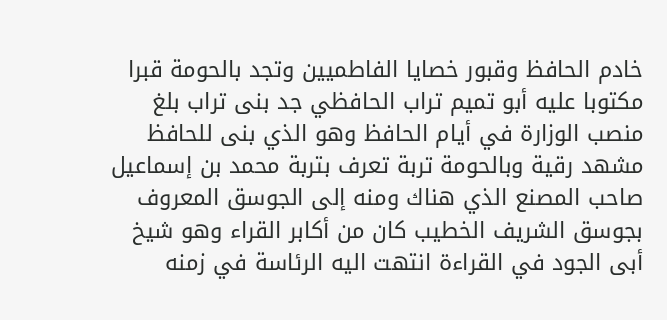خادم الحافظ وقبور خصايا الفاطميين وتجد بالحومة قبرا مكتوبا عليه أبو تميم تراب الحافظي جد بنى تراب بلغ منصب الوزارة في أيام الحافظ وهو الذي بنى للحافظ مشهد رقية وبالحومة تربة تعرف بتربة محمد بن إسماعيل صاحب المصنع الذي هناك ومنه إلى الجوسق المعروف بجوسق الشريف الخطيب كان من أكابر القراء وهو شيخ أبى الجود في القراءة انتهت اليه الرئاسة في زمنه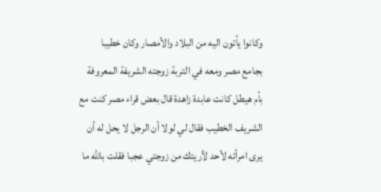وكانوا يأتون اليه من البلاد والأمصار وكان خطيبا بجامع مصر ومعه في التربة زوجته الشريفة المعروفة بأم هيطل كانت عابدة زاهدة قال بعض قراء مصر كنت مع الشريف الخطيب فقال لي لولا أن الرجل لا يحل له أن يرى امرأته لأحد لأريتك من زوجتي عجبا فقلت باللّه ما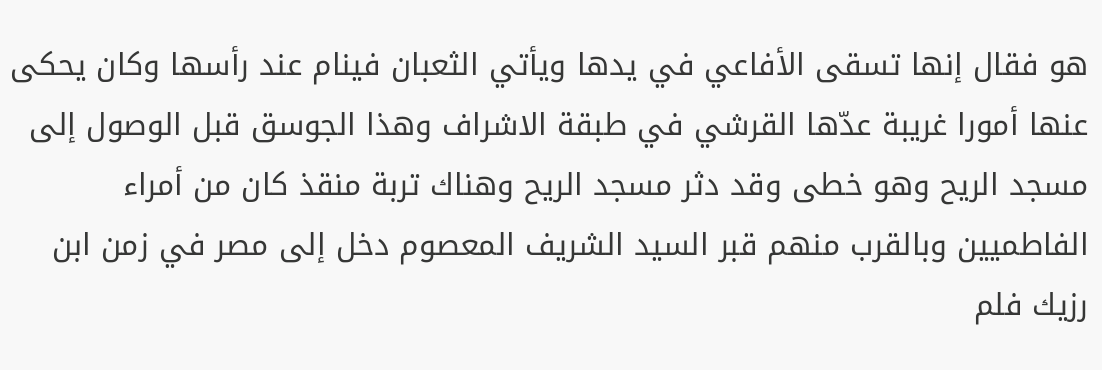هو فقال إنها تسقى الأفاعي في يدها ويأتي الثعبان فينام عند رأسها وكان يحكى عنها أمورا غريبة عدّها القرشي في طبقة الاشراف وهذا الجوسق قبل الوصول إلى مسجد الريح وهو خطى وقد دثر مسجد الريح وهناك تربة منقذ كان من أمراء الفاطميين وبالقرب منهم قبر السيد الشريف المعصوم دخل إلى مصر في زمن ابن رزيك فلم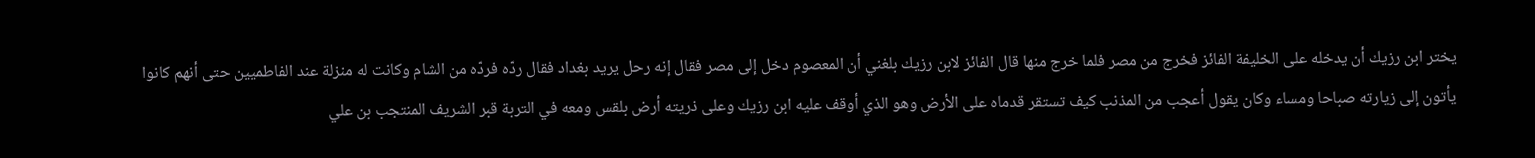يختر ابن رزيك أن يدخله على الخليفة الفائز فخرج من مصر فلما خرج منها قال الفائز لابن رزيك بلغني أن المعصوم دخل إلى مصر فقال إنه رحل يريد بغداد فقال ردّه فردّه من الشام وكانت له منزلة عند الفاطميين حتى أنهم كانوا يأتون إلى زيارته صباحا ومساء وكان يقول أعجب من المذنب كيف تستقر قدماه على الأرض وهو الذي أوقف عليه ابن رزيك وعلى ذريته أرض بلقس ومعه في التربة قبر الشريف المنتجب بن علي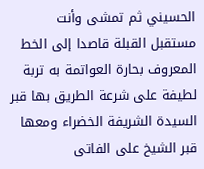الحسيني ثم تمشى وأنت مستقبل القبلة قاصدا إلى الخط المعروف بحارة العواتمة به تربة لطيفة على شرعة الطريق بها قبر السيدة الشريفة الخضراء ومعها قبر الشيخ على الفاتى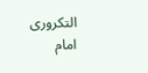التكرورى امام